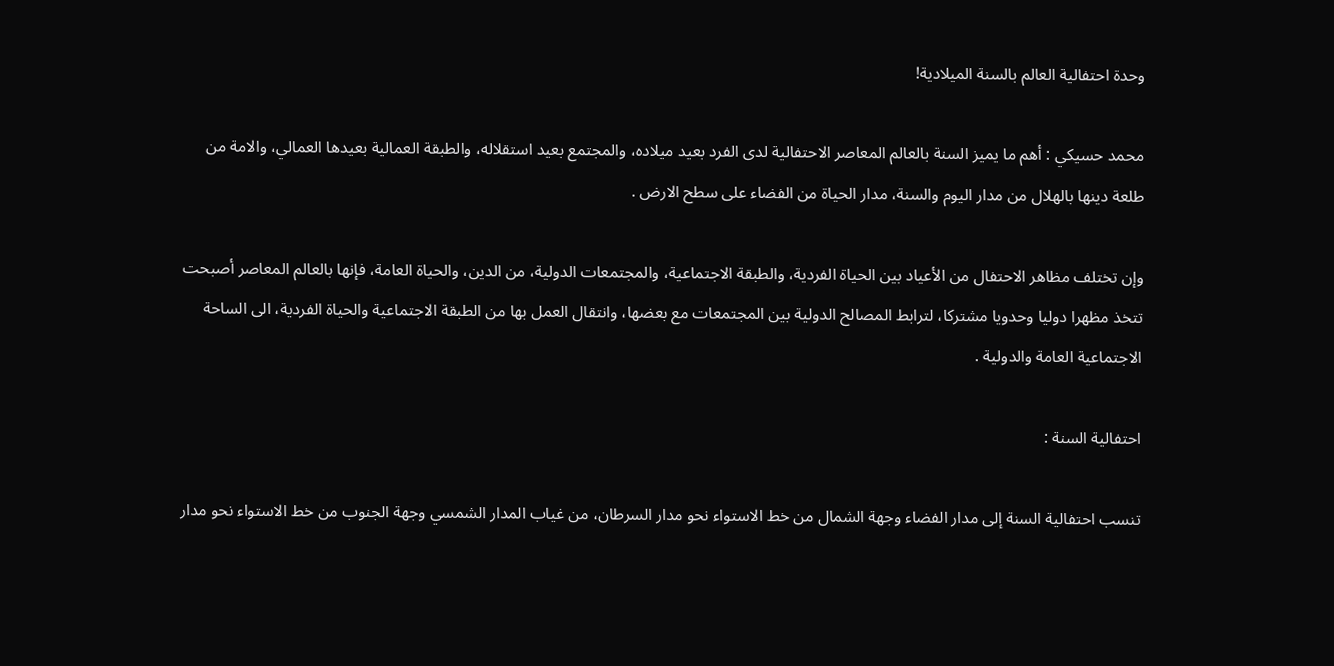وحدة احتفالية العالم بالسنة الميلادية!

محمد حسيكي : أهم ما يميز السنة بالعالم المعاصر الاحتفالية لدى الفرد بعيد ميلاده، والمجتمع بعيد استقلاله، والطبقة العمالية بعيدها العمالي، والامة من طلعة دينها بالهلال من مدار اليوم والسنة، مدار الحياة من الفضاء على سطح الارض .

وإن تختلف مظاهر الاحتفال من الأعياد بين الحياة الفردية، والطبقة الاجتماعية، والمجتمعات الدولية، من الدين، والحياة العامة، فإنها بالعالم المعاصر أصبحت تتخذ مظهرا دوليا وحدويا مشتركا، لترابط المصالح الدولية بين المجتمعات مع بعضها، وانتقال العمل بها من الطبقة الاجتماعية والحياة الفردية، الى الساحة الاجتماعية العامة والدولية .

احتفالية السنة :

تنسب احتفالية السنة إلى مدار الفضاء وجهة الشمال من خط الاستواء نحو مدار السرطان، من غياب المدار الشمسي وجهة الجنوب من خط الاستواء نحو مدار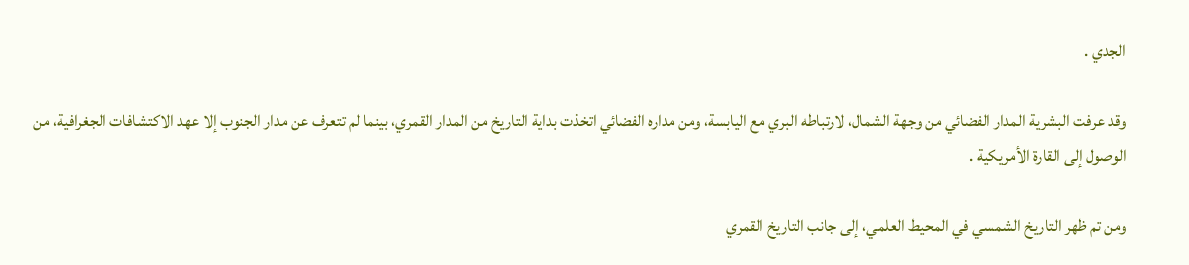الجدي .

وقد عرفت البشرية المدار الفضائي من وجهة الشمال، لارتباطه البري مع اليابسة، ومن مداره الفضائي اتخذت بداية التاريخ من المدار القمري، بينما لم تتعرف عن مدار الجنوب إلا عهد الاكتشافات الجغرافية، من الوصول إلى القارة الأمريكية .

ومن تم ظهر التاريخ الشمسي في المحيط العلمي، إلى جانب التاريخ القمري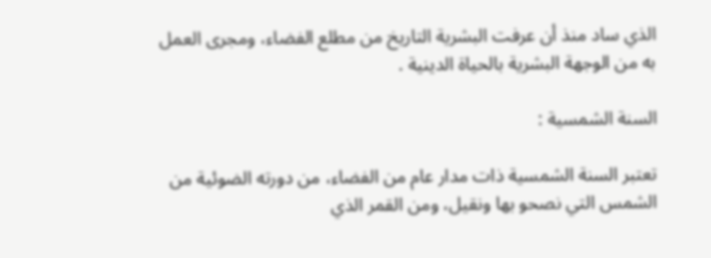الذي ساد منذ أن عرفت البشرية التاريخ من مطلع الفضاء، ومجرى العمل به من الوجهة البشرية بالحياة الدينية .

السنة الشمسية :

تعتبر السنة الشمسية ذات مدار عام من الفضاء، من دورته الضوئية من الشمس التي نصحو بها ونقيل، ومن القمر الذي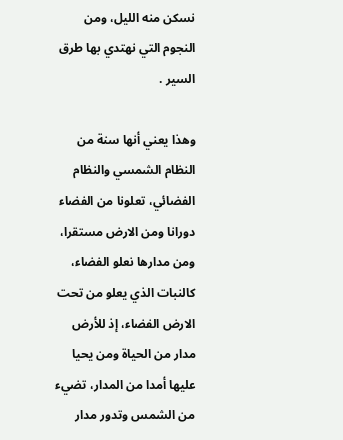نسكن منه الليل، ومن النجوم التي نهتدي بها طرق السير .

وهذا يعني أنها سنة من النظام الشمسي والنظام الفضائي، تعلونا من الفضاء دورانا ومن الارض مستقرا، ومن مدارها نعلو الفضاء، كالنبات الذي يعلو من تحت الارض الفضاء، إذ للأرض مدار من الحياة ومن يحيا عليها أمدا من المدار، تضيء من الشمس وتدور مدار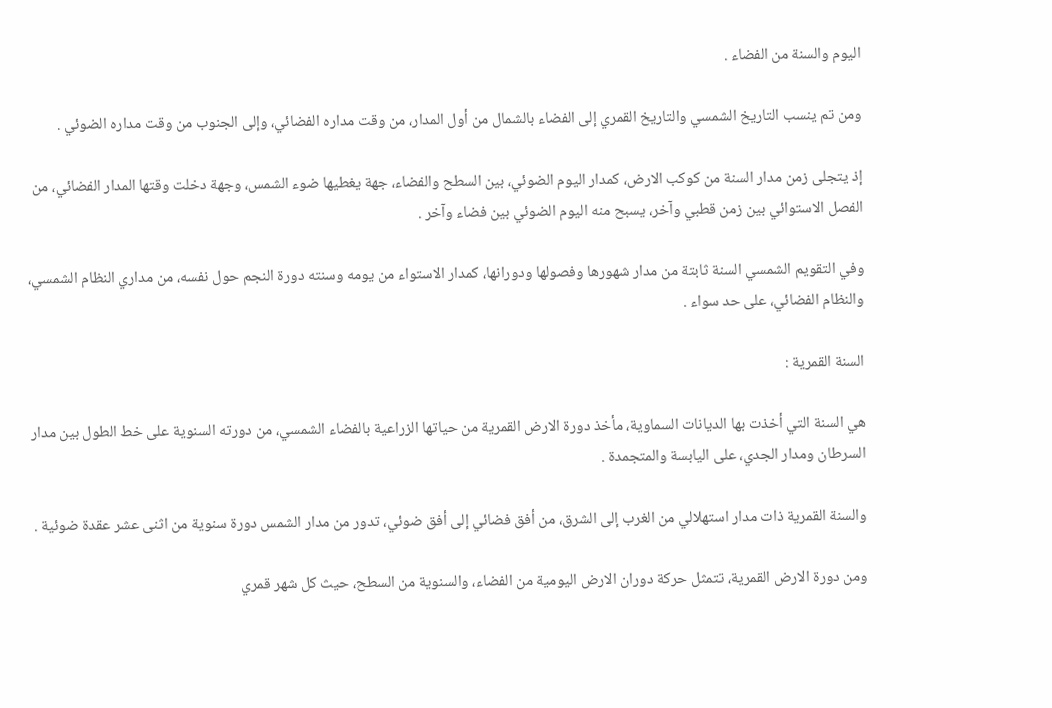اليوم والسنة من الفضاء .

ومن تم ينسب التاريخ الشمسي والتاريخ القمري إلى الفضاء بالشمال من أول المدار، من وقت مداره الفضائي، وإلى الجنوب من وقت مداره الضوئي .

إذ يتجلى زمن مدار السنة من كوكب الارض، كمدار اليوم الضوئي، بين السطح والفضاء، جهة يغطيها ضوء الشمس، وجهة دخلت وقتها المدار الفضائي، من الفصل الاستوائي بين زمن قطبي وآخر، يسبح منه اليوم الضوئي بين فضاء وآخر .

وفي التقويم الشمسي السنة ثابتة من مدار شهورها وفصولها ودورانها، كمدار الاستواء من يومه وسنته دورة النجم حول نفسه، من مداري النظام الشمسي، والنظام الفضائي، على حد سواء .

السنة القمرية :

هي السنة التي أخذت بها الديانات السماوية، مأخذ دورة الارض القمرية من حياتها الزراعية بالفضاء الشمسي، من دورته السنوية على خط الطول بين مدار السرطان ومدار الجدي، على اليابسة والمتجمدة .

والسنة القمرية ذات مدار استهلالي من الغرب إلى الشرق، من أفق فضائي إلى أفق ضوئي، تدور من مدار الشمس دورة سنوية من اثنى عشر عقدة ضوئية .

ومن دورة الارض القمرية، تتمثل حركة دوران الارض اليومية من الفضاء، والسنوية من السطح، حيث كل شهر قمري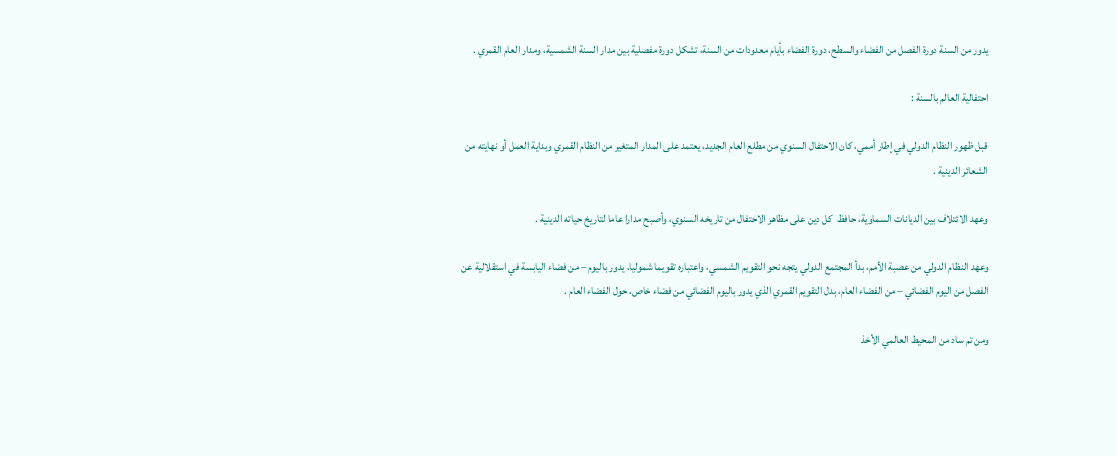يدور من السنة دورة الفصل من الفضاء والسطح، دورة الفضاء بأيام معدودات من السنة، تشكل دورة مفصلية بين مدار السنة الشمسية، ومدار العام القمري .

احتفالية العالم بالسنة :

قبل ظهور النظام الدولي في إطار أممي، كان الاحتفال السنوي من مطلع العام الجديد، يعتمد على المدار المتغير من النظام القمري وبداية العمل أو نهايته من الشعائر الدينية .

وعهد الائتلاف بين الديانات السماوية، حافظ  كل دين على مظاهر الاحتفال من تاريخه السنوي، وأصبح مدارا عاما لتاريخ حياته الدينية .

وعهد النظام الدولي من عصبة الأمم، بدأ المجتمع الدولي يتجه نحو التقويم الشمسي، واعتباره تقويما شموليا، يدور باليوم – من فضاء اليابسة في استقلالية عن الفصل من اليوم الفضائي – من الفضاء العام، بدل التقويم القمري الذي يدور باليوم الفضائي من فضاء خاص، حول الفضاء العام .

ومن تم ساد من المحيط العالمي الأخذ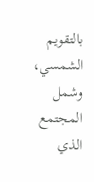بالتقويم الشمسي، وشمل المجتمع الذي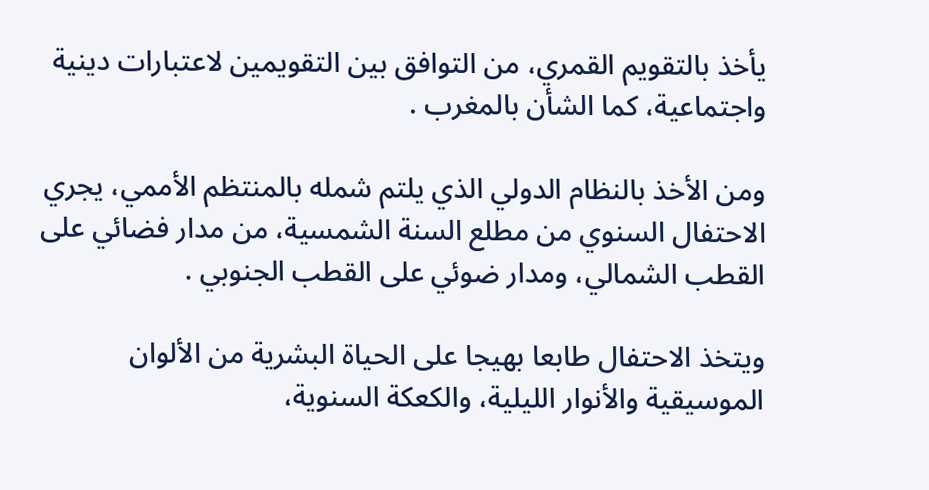يأخذ بالتقويم القمري، من التوافق بين التقويمين لاعتبارات دينية واجتماعية، كما الشأن بالمغرب .

ومن الأخذ بالنظام الدولي الذي يلتم شمله بالمنتظم الأممي، يجري الاحتفال السنوي من مطلع السنة الشمسية، من مدار فضائي على القطب الشمالي، ومدار ضوئي على القطب الجنوبي .

ويتخذ الاحتفال طابعا بهيجا على الحياة البشرية من الألوان الموسيقية والأنوار الليلية، والكعكة السنوية،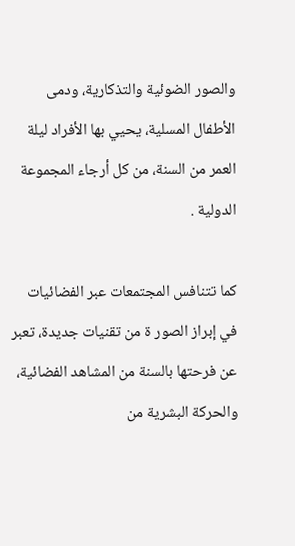والصور الضوئية والتذكارية، ودمى الأطفال المسلية، يحيي بها الأفراد ليلة العمر من السنة، من كل أرجاء المجموعة الدولية .

كما تتنافس المجتمعات عبر الفضائيات في إبراز الصور ة من تقنيات جديدة، تعبر عن فرحتها بالسنة من المشاهد الفضائية، والحركة البشرية من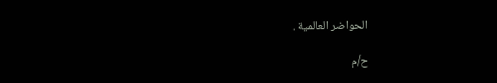الحواضر العالمية .

ح/م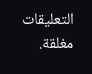التعليقات مغلقة.